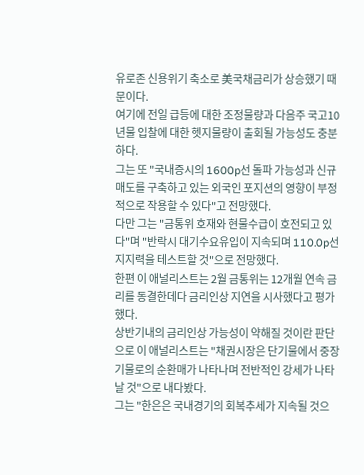유로존 신용위기 축소로 美국채금리가 상승했기 때문이다.
여기에 전일 급등에 대한 조정물량과 다음주 국고10년물 입찰에 대한 헷지물량이 출회될 가능성도 충분하다.
그는 또 "국내증시의 1600p선 돌파 가능성과 신규매도를 구축하고 있는 외국인 포지션의 영향이 부정적으로 작용할 수 있다"고 전망했다.
다만 그는 "금통위 호재와 현물수급이 호전되고 있다"며 "반락시 대기수요유입이 지속되며 110.0p선 지지력을 테스트할 것"으로 전망했다.
한편 이 애널리스트는 2월 금통위는 12개월 연속 금리를 동결한데다 금리인상 지연을 시사했다고 평가했다.
상반기내의 금리인상 가능성이 약해질 것이란 판단으로 이 애널리스트는 "채권시장은 단기물에서 중장기물로의 순환매가 나타나며 전반적인 강세가 나타날 것"으로 내다봤다.
그는 "한은은 국내경기의 회복추세가 지속될 것으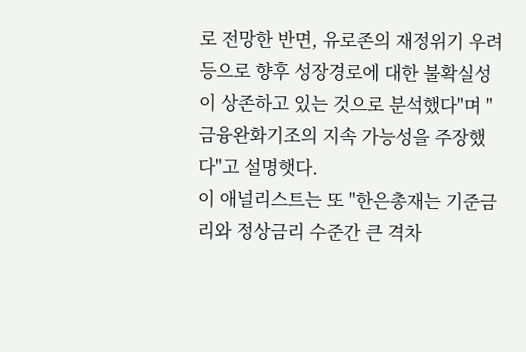로 전망한 반면, 유로존의 재정위기 우려 등으로 향후 성장경로에 대한 불확실성이 상존하고 있는 것으로 분석했다"며 "금융완화기조의 지속 가능성을 주장했다"고 설명햇다.
이 애널리스트는 또 "한은총재는 기준금리와 정상금리 수준간 큰 격차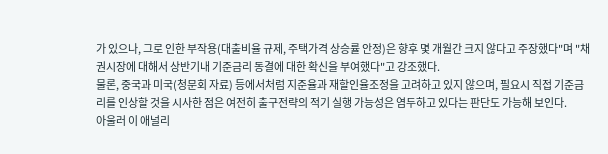가 있으나, 그로 인한 부작용(대출비율 규제, 주택가격 상승률 안정)은 향후 몇 개월간 크지 않다고 주장했다"며 "채권시장에 대해서 상반기내 기준금리 동결에 대한 확신을 부여했다"고 강조했다.
물론, 중국과 미국(청문회 자료) 등에서처럼 지준율과 재할인율조정을 고려하고 있지 않으며, 필요시 직접 기준금리를 인상할 것을 시사한 점은 여전히 출구전략의 적기 실행 가능성은 염두하고 있다는 판단도 가능해 보인다.
아울러 이 애널리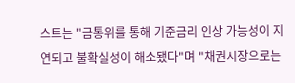스트는 "금통위를 통해 기준금리 인상 가능성이 지연되고 불확실성이 해소됐다"며 "채권시장으로는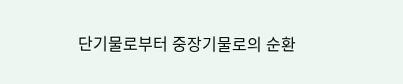단기물로부터 중장기물로의 순환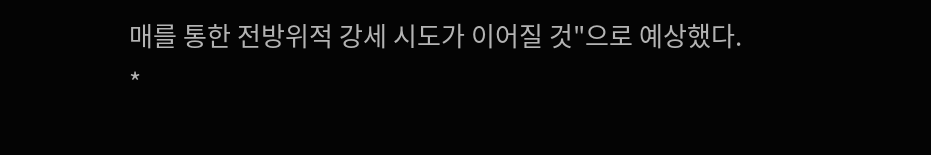매를 통한 전방위적 강세 시도가 이어질 것"으로 예상했다.
*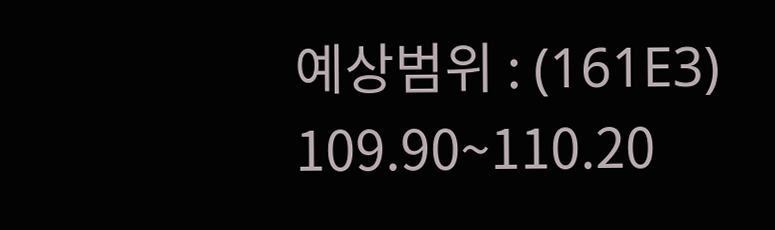예상범위 : (161E3) 109.90~110.20